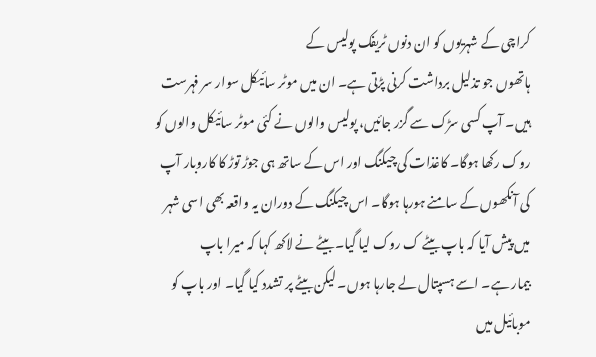کراچی کے شہریوں کو ان دنوں ٹریفک پولیس کے
ہاتھوں جو تذلیل برداشت کرنی پڑتی ہے۔ ان میں موٹر سائیکل سوار سر فہرست
ہیں۔ آپ کسی سڑک سے گزر جائیں، پولیس والوں نے کئی موٹر سائیکل والوں کو
روک رکھا ہوگا۔ کاغذات کی چیکنگ اور اس کے ساتھ ہی جوڑ توڑ کا کاروبار آپ
کی آنکھوں کے سامنے ہورہا ہوگا۔ اس چیکنگ کے دوران یہ واقعہ بھی اسی شہر
میں پیش آیا کہ باپ بیٹے ک روک لیا گیا۔ بیٹے نے لاکھ کہا کہ میرا باپ
بیمار ہے۔ اسے ہسپتال لے جارہا ہوں۔ لیکن بیٹے پر تشدد کیا گیا۔ اور باپ کو
موبائیل میں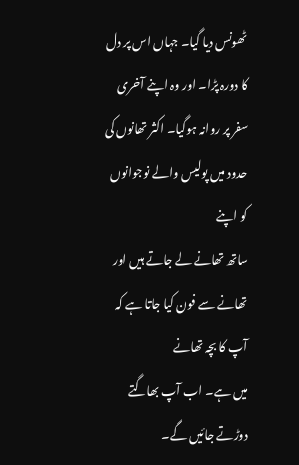ٹھونس دیا گیا۔ جہاں اس پر دل کا دورہ پڑا۔ اور وہ اپنے آخری
سفر پر روانہ ہوگیا۔ اکثر تھانوں کی حدود میں پولیس والے نوجوانوں کو اپنے
ساتھ تھانے لے جاتے ہیں اور تھانے سے فون کیا جاتا ہے کہ آپ کا بچہ تھانے
میں ہے۔ اب آپ بھاگتے دوڑتے جائیں گے۔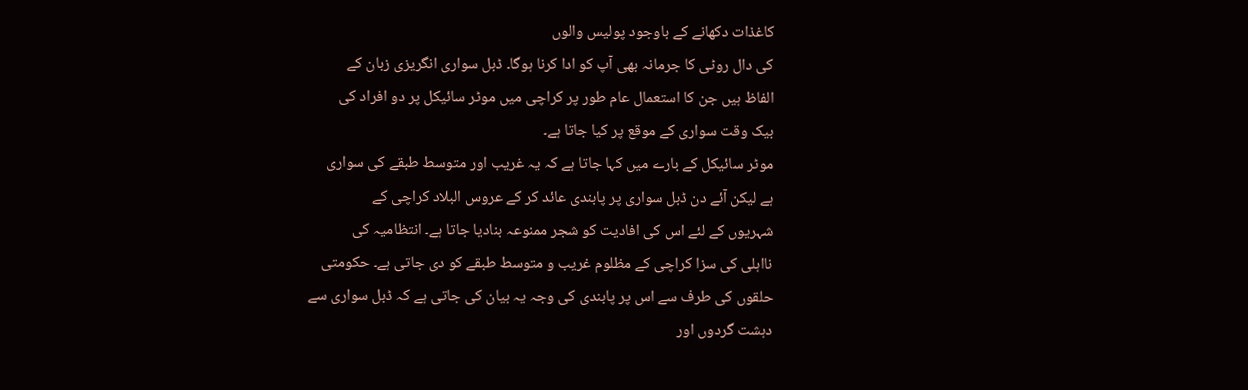کاغذات دکھانے کے باوجود پولیس والوں
کی دال روٹی کا جرمانہ بھی آپ کو ادا کرنا ہوگا۔ ڈبل سواری انگریزی زبان کے
الفاظ ہیں جن کا استعمال عام طور پر کراچی میں موٹر سائیکل پر دو افراد کی
بیک وقت سواری کے موقع پر کیا جاتا ہے۔
موٹر سائیکل کے بارے میں کہا جاتا ہے کہ یہ غریب اور متوسط طبقے کی سواری
ہے لیکن آئے دن ڈبل سواری پر پابندی عائد کر کے عروس البلاد کراچی کے
شہریوں کے لئے اس کی افادیت کو شجر ممنوعہ بنادیا جاتا ہے۔ انتظامیہ کی
نااہلی کی سزا کراچی کے مظلوم غریب و متوسط طبقے کو دی جاتی ہے۔ حکومتی
حلقوں کی طرف سے اس پر پابندی کی وجہ یہ بیان کی جاتی ہے کہ ڈبل سواری سے
دہشت گردوں اور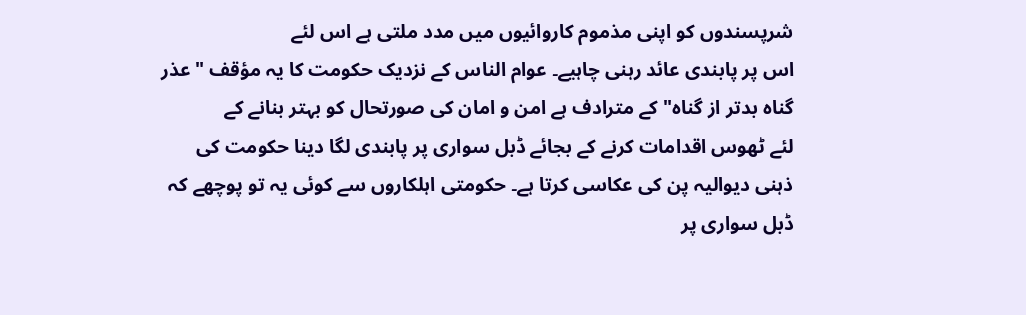شرپسندوں کو اپنی مذموم کاروائیوں میں مدد ملتی ہے اس لئے
اس پر پابندی عائد رہنی چاہیے۔ عوام الناس کے نزدیک حکومت کا یہ مؤقف " عذر
گناہ بدتر از گناہ" کے مترادف ہے امن و امان کی صورتحال کو بہتر بنانے کے
لئے ٹھوس اقدامات کرنے کے بجائے ڈبل سواری پر پابندی لگا دینا حکومت کی
ذہنی دیوالیہ پن کی عکاسی کرتا ہے۔ حکومتی اہلکاروں سے کوئی یہ تو پوچھے کہ
ڈبل سواری پر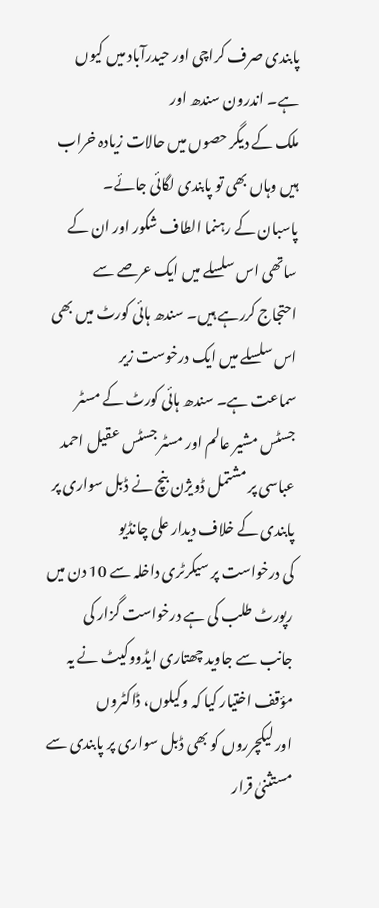پابندی صرف کراچی اور حیدرآباد میں کیوں ہے۔ اندرون سندھ اور
ملک کے دیگر حصوں میں حالات زیادہ خراب ہیں وہاں بھی تو پابندی لگائی جائے۔
پاسبان کے رہنما الطاف شکور اور ان کے ساتھی اس سلسلے میں ایک عرصے سے
احتجاج کررہے ہیں۔ سندھ ہائی کورٹ میں بھی اس سلسلے میں ایک درخوست زیر
سماعت ہے۔ سندھ ہائی کورٹ کے مسٹر جسٹس مشیر عالم اور مسٹر جسٹس عقیل احمد
عباسی پر مشتمل ڈویژن بنچ نے ڈبل سواری پر پابندی کے خلاف دیدار علی چانڈیو
کی درخواست پر سیکرٹری داخلہ سے 10 دن میں رپورٹ طلب کی ہے درخواست گزار کی
جانب سے جاوید چھتاری ایڈووکیٹ نے یہ مؤقف اختیار کیا کہ وکیلوں، ڈاکٹروں
اور لیکچرروں کو بھی ڈبل سواری پر پابندی سے مستثنیٰ قرار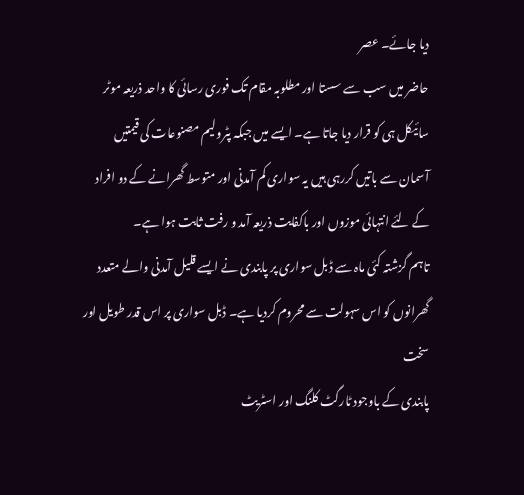دیا جائے۔ عصر
حاضر میں سب سے سستا اور مطلوبہ مقام تک فوری رسائی کا واحد ذریعہ موٹر
سائیکل ہی کو قرار دیا جاتا ہے۔ ایسے میں جبکہ پٹرولیم مصنوعات کی قیمتیں
آسمان سے باتیں کررہی ہیں یہ سواری کم آمدنی اور متوسط گھرانے کے دو افراد
کے لئے انتہائی موزوں اور باکفایت ذریعہ آمد و رفت ثابت ہوا ہے۔
تاہم گزشتہ کئی ماہ سے ڈبل سواری پر پابندی نے ایسے قلیل آمدنی والے متعدد
گھرانوں کو اس سہولت سے محروم کردیا ہے۔ ڈبل سواری پر اس قدر طویل اور سخت
پابندی کے باوجود ٹارگٹ کلنگ اور اسٹریٹ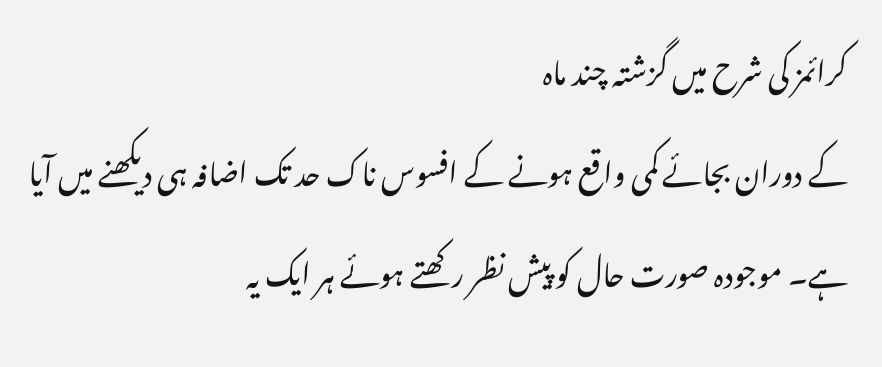کرائمز کی شرح میں گزشتہ چند ماہ
کے دوران بجائے کمی واقع ہونے کے افسوس ناک حد تک اضافہ ہی دیکھنے میں آیا
ہے۔ موجودہ صورت حال کو پیش نظر رکھتے ہوئے ہر ایک یہ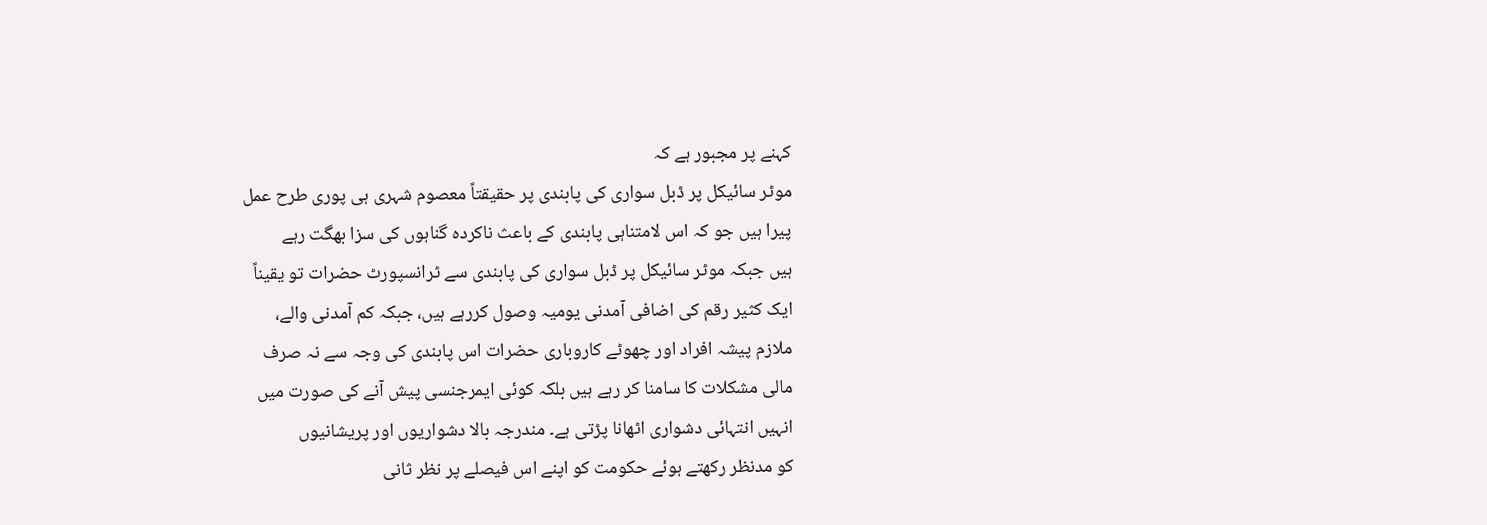کہنے پر مجبور ہے کہ
موٹر سائیکل پر ڈبل سواری کی پابندی پر حقیقتاً معصوم شہری ہی پوری طرح عمل
پیرا ہیں جو کہ اس لامتناہی پابندی کے باعث ناکردہ گناہوں کی سزا بھگت رہے
ہیں جبکہ موٹر سائیکل پر ڈبل سواری کی پابندی سے ٹرانسپورٹ حضرات تو یقیناً
ایک کثیر رقم کی اضافی آمدنی یومیہ وصول کررہے ہیں، جبکہ کم آمدنی والے،
ملازم پیشہ افراد اور چھوٹے کاروباری حضرات اس پابندی کی وجہ سے نہ صرف
مالی مشکلات کا سامنا کر رہے ہیں بلکہ کوئی ایمرجنسی پیش آنے کی صورت میں
انہیں انتہائی دشواری اٹھانا پڑتی ہے۔ مندرجہ بالا دشواریوں اور پریشانیوں
کو مدنظر رکھتے ہوئے حکومت کو اپنے اس فیصلے پر نظر ثانی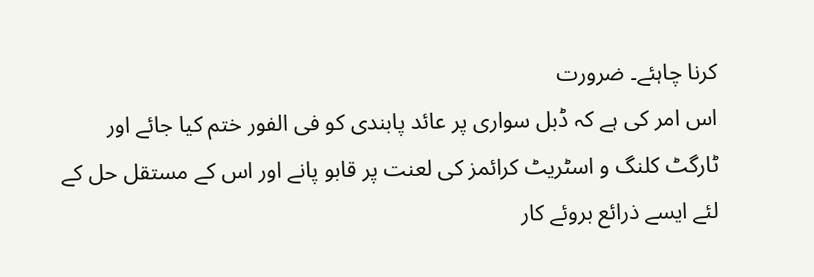کرنا چاہئے۔ ضرورت
اس امر کی ہے کہ ڈبل سواری پر عائد پابندی کو فی الفور ختم کیا جائے اور
ٹارگٹ کلنگ و اسٹریٹ کرائمز کی لعنت پر قابو پانے اور اس کے مستقل حل کے
لئے ایسے ذرائع بروئے کار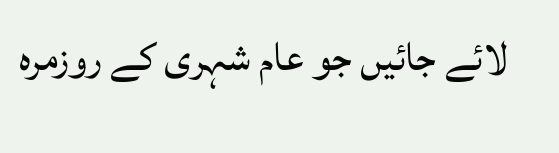لائے جائیں جو عام شہری کے روزمرہ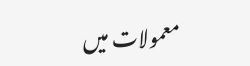معمولات میں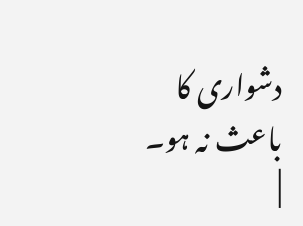دشواری کا باعث نہ ہو۔ |